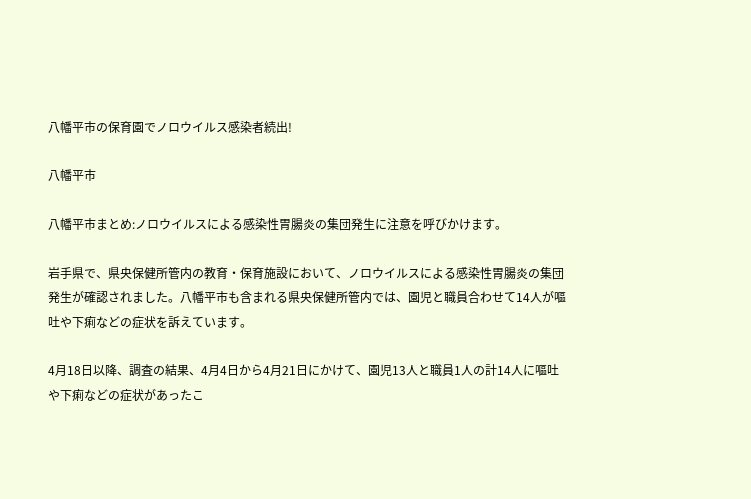八幡平市の保育園でノロウイルス感染者続出!

八幡平市

八幡平市まとめ:ノロウイルスによる感染性胃腸炎の集団発生に注意を呼びかけます。

岩手県で、県央保健所管内の教育・保育施設において、ノロウイルスによる感染性胃腸炎の集団発生が確認されました。八幡平市も含まれる県央保健所管内では、園児と職員合わせて14人が嘔吐や下痢などの症状を訴えています。

4月18日以降、調査の結果、4月4日から4月21日にかけて、園児13人と職員1人の計14人に嘔吐や下痢などの症状があったこ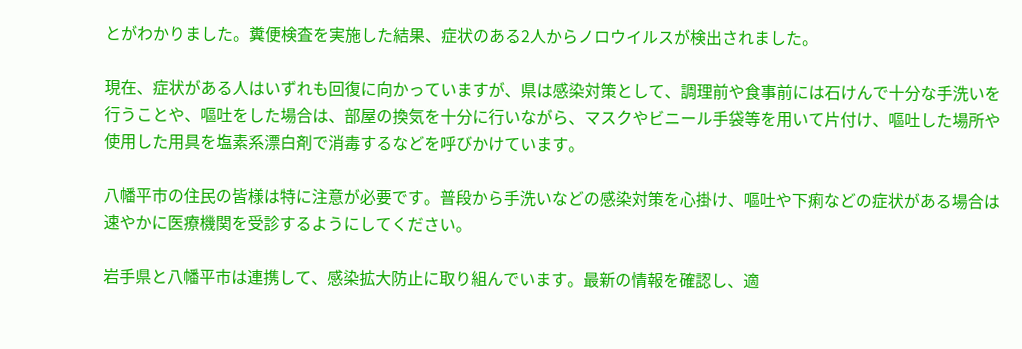とがわかりました。糞便検査を実施した結果、症状のある2人からノロウイルスが検出されました。

現在、症状がある人はいずれも回復に向かっていますが、県は感染対策として、調理前や食事前には石けんで十分な手洗いを行うことや、嘔吐をした場合は、部屋の換気を十分に行いながら、マスクやビニール手袋等を用いて片付け、嘔吐した場所や使用した用具を塩素系漂白剤で消毒するなどを呼びかけています。

八幡平市の住民の皆様は特に注意が必要です。普段から手洗いなどの感染対策を心掛け、嘔吐や下痢などの症状がある場合は速やかに医療機関を受診するようにしてください。

岩手県と八幡平市は連携して、感染拡大防止に取り組んでいます。最新の情報を確認し、適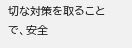切な対策を取ることで、安全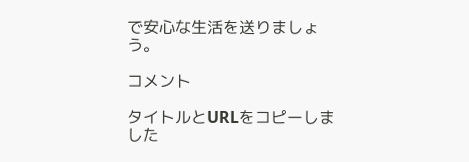で安心な生活を送りましょう。

コメント

タイトルとURLをコピーしました